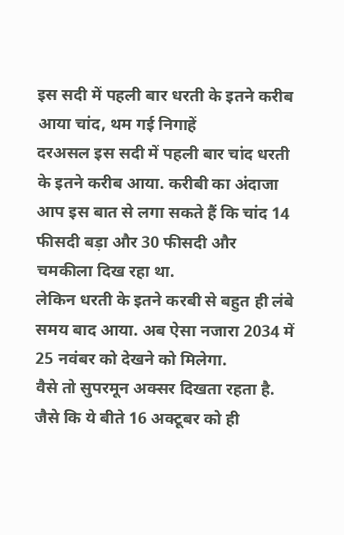इस सदी में पहली बार धरती के इतने करीब आया चांद, थम गई निगाहें
दरअसल इस सदी में पहली बार चांद धरती के इतने करीब आया. करीबी का अंदाजा आप इस बात से लगा सकते हैं कि चांद 14 फीसदी बड़ा और 30 फीसदी और चमकीला दिख रहा था.
लेकिन धरती के इतने करबी से बहुत ही लंबे समय बाद आया. अब ऐसा नजारा 2034 में 25 नवंबर को देखने को मिलेगा.
वैसे तो सुपरमून अक्सर दिखता रहता है. जैसे कि ये बीते 16 अक्टूबर को ही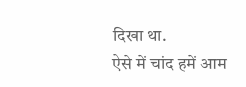दिखा था.
ऐसे में चांद हमें आम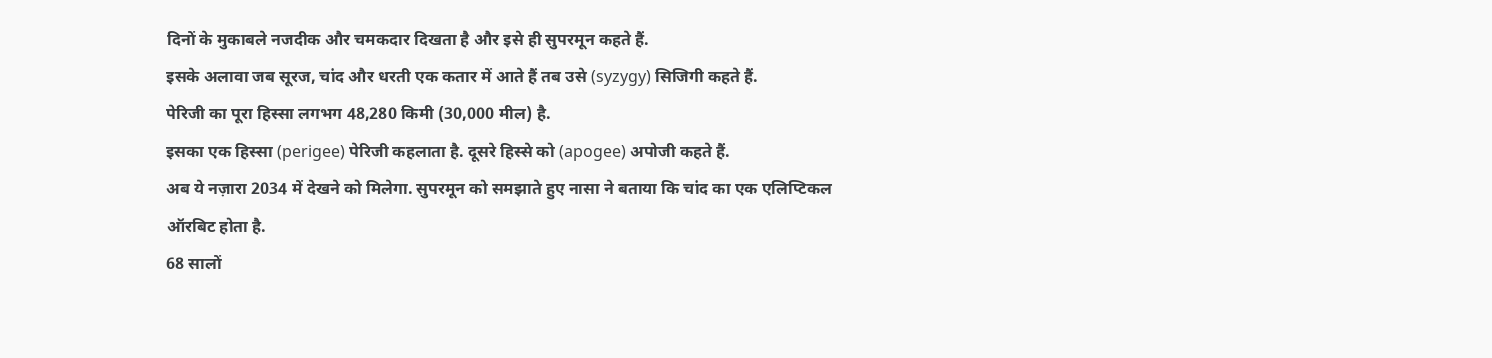दिनों के मुकाबले नजदीक और चमकदार दिखता है और इसे ही सुपरमून कहते हैं.
इसके अलावा जब सूरज, चांद और धरती एक कतार में आते हैं तब उसे (syzygy) सिजिगी कहते हैं.
पेरिजी का पूरा हिस्सा लगभग 48,280 किमी (30,000 मील) है.
इसका एक हिस्सा (perigee) पेरिजी कहलाता है. दूसरे हिस्से को (apogee) अपोजी कहते हैं.
अब ये नज़ारा 2034 में देखने को मिलेगा. सुपरमून को समझाते हुए नासा ने बताया कि चांद का एक एलिप्टिकल ऑरबिट होता है.
68 सालों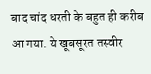बाद चांद धरती के बहुत ही करीब आ गया. ये खूबसूरत तस्वीर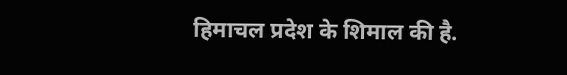हिमाचल प्रदेश के शिमाल की है.